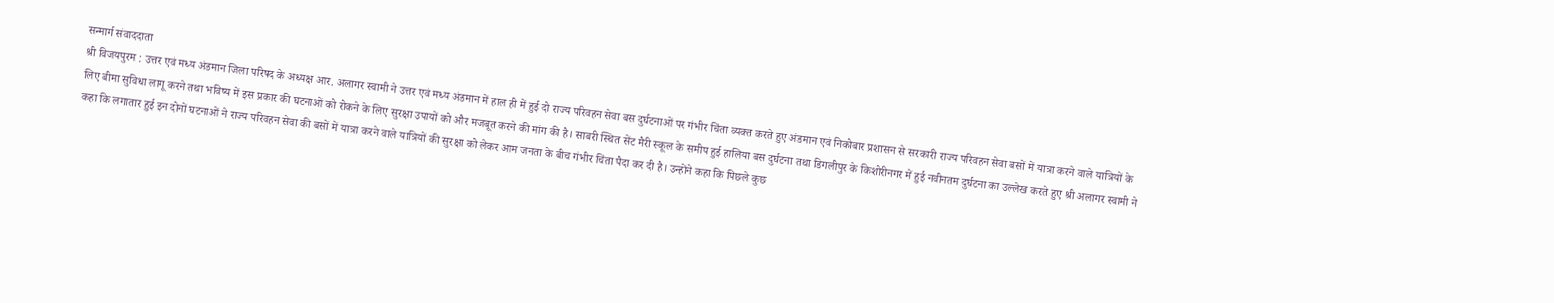सन्मार्ग संवाददाता
श्री विजयपुरम : उत्तर एवं मध्य अंडमान जिला परिषद के अध्यक्ष आर. अलागर स्वामी ने उत्तर एवं मध्य अंडमान में हाल ही में हुई दो राज्य परिवहन सेवा बस दुर्घटनाओं पर गंभीर चिंता व्यक्त करते हुए अंडमान एवं निकोबार प्रशासन से सरकारी राज्य परिवहन सेवा बसों में यात्रा करने वाले यात्रियों के लिए बीमा सुविधा लागू करने तथा भविष्य में इस प्रकार की घटनाओं को रोकने के लिए सुरक्षा उपायों को और मजबूत करने की मांग की है। साबरी स्थित सेंट मैरी स्कूल के समीप हुई हालिया बस दुर्घटना तथा डिगलीपुर के किशोरीनगर में हुई नवीनतम दुर्घटना का उल्लेख करते हुए श्री अलागर स्वामी ने कहा कि लगातार हुई इन दोनों घटनाओं ने राज्य परिवहन सेवा की बसों में यात्रा करने वाले यात्रियों की सुरक्षा को लेकर आम जनता के बीच गंभीर चिंता पैदा कर दी है। उन्होंने कहा कि पिछले कुछ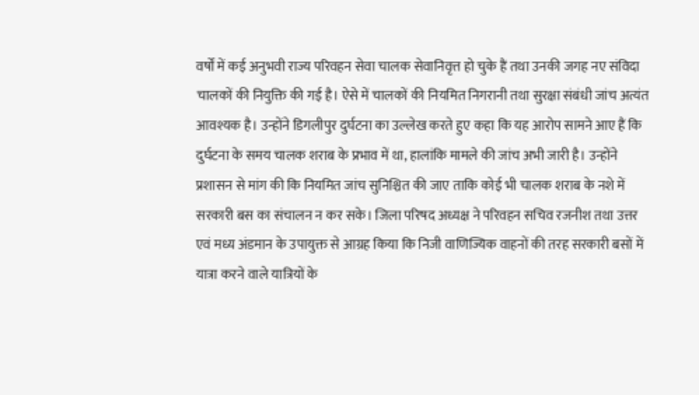वर्षों में कई अनुभवी राज्य परिवहन सेवा चालक सेवानिवृत्त हो चुके हैं तथा उनकी जगह नए संविदा चालकों की नियुक्ति की गई है। ऐसे में चालकों की नियमित निगरानी तथा सुरक्षा संबंधी जांच अत्यंत आवश्यक है। उन्होंने डिगलीपुर दुर्घटना का उल्लेख करते हुए कहा कि यह आरोप सामने आए हैं कि दुर्घटना के समय चालक शराब के प्रभाव में था, हालांकि मामले की जांच अभी जारी है। उन्होंने प्रशासन से मांग की कि नियमित जांच सुनिश्चित की जाए ताकि कोई भी चालक शराब के नशे में सरकारी बस का संचालन न कर सके। जिला परिषद अध्यक्ष ने परिवहन सचिव रजनीश तथा उत्तर एवं मध्य अंडमान के उपायुक्त से आग्रह किया कि निजी वाणिज्यिक वाहनों की तरह सरकारी बसों में यात्रा करने वाले यात्रियों के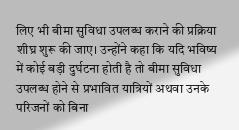लिए भी बीमा सुविधा उपलब्ध कराने की प्रक्रिया शीघ्र शुरू की जाए। उन्होंने कहा कि यदि भविष्य में कोई बड़ी दुर्घटना होती है तो बीमा सुविधा उपलब्ध होने से प्रभावित यात्रियों अथवा उनके परिजनों को बिना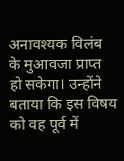अनावश्यक विलंब के मुआवजा प्राप्त हो सकेगा। उन्होंने बताया कि इस विषय को वह पूर्व में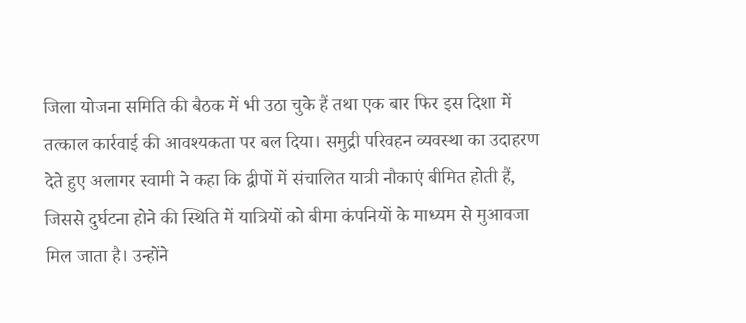जिला योजना समिति की बैठक में भी उठा चुके हैं तथा एक बार फिर इस दिशा में तत्काल कार्रवाई की आवश्यकता पर बल दिया। समुद्री परिवहन व्यवस्था का उदाहरण देते हुए अलागर स्वामी ने कहा कि द्वीपों में संचालित यात्री नौकाएं बीमित होती हैं, जिससे दुर्घटना होने की स्थिति में यात्रियों को बीमा कंपनियों के माध्यम से मुआवजा मिल जाता है। उन्होंने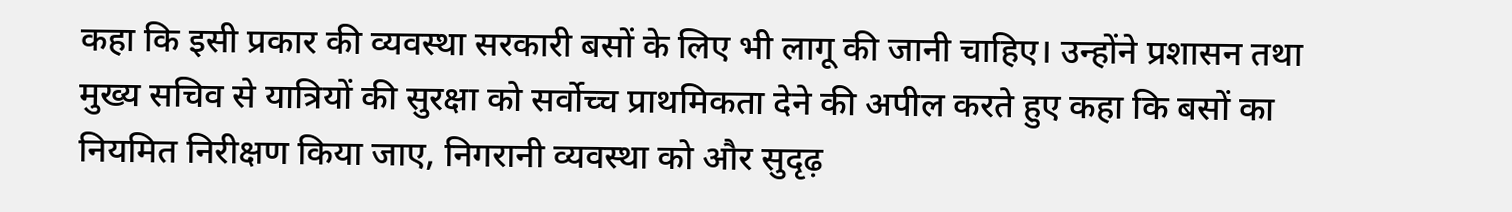कहा कि इसी प्रकार की व्यवस्था सरकारी बसों के लिए भी लागू की जानी चाहिए। उन्होंने प्रशासन तथा मुख्य सचिव से यात्रियों की सुरक्षा को सर्वोच्च प्राथमिकता देने की अपील करते हुए कहा कि बसों का नियमित निरीक्षण किया जाए, निगरानी व्यवस्था को और सुदृढ़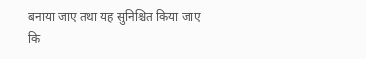बनाया जाए तथा यह सुनिश्चित किया जाए कि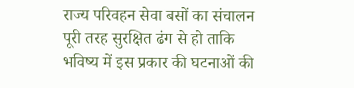राज्य परिवहन सेवा बसों का संचालन पूरी तरह सुरक्षित ढंग से हो ताकि भविष्य में इस प्रकार की घटनाओं की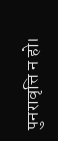पुनरावृत्ति न हो।